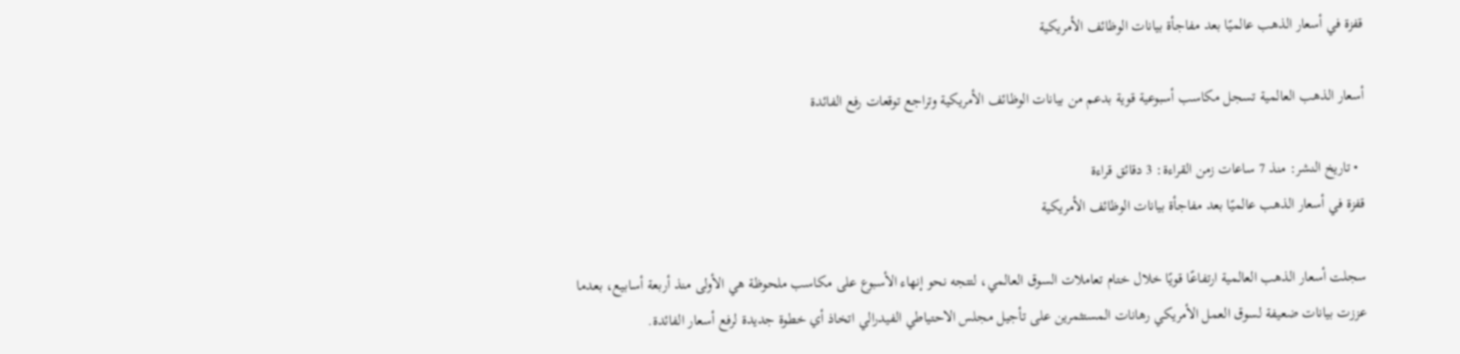قفزة في أسعار الذهب عالميًا بعد مفاجأة بيانات الوظائف الأمريكية

أسعار الذهب العالمية تسجل مكاسب أسبوعية قوية بدعم من بيانات الوظائف الأمريكية وتراجع توقعات رفع الفائدة

  • تاريخ النشر: منذ 7 ساعات زمن القراءة: 3 دقائق قراءة
قفزة في أسعار الذهب عالميًا بعد مفاجأة بيانات الوظائف الأمريكية

سجلت أسعار الذهب العالمية ارتفاعًا قويًا خلال ختام تعاملات السوق العالمي، لتتجه نحو إنهاء الأسبوع على مكاسب ملحوظة هي الأولى منذ أربعة أسابيع، بعدما عززت بيانات ضعيفة لسوق العمل الأمريكي رهانات المستثمرين على تأجيل مجلس الاحتياطي الفيدرالي اتخاذ أي خطوة جديدة لرفع أسعار الفائدة.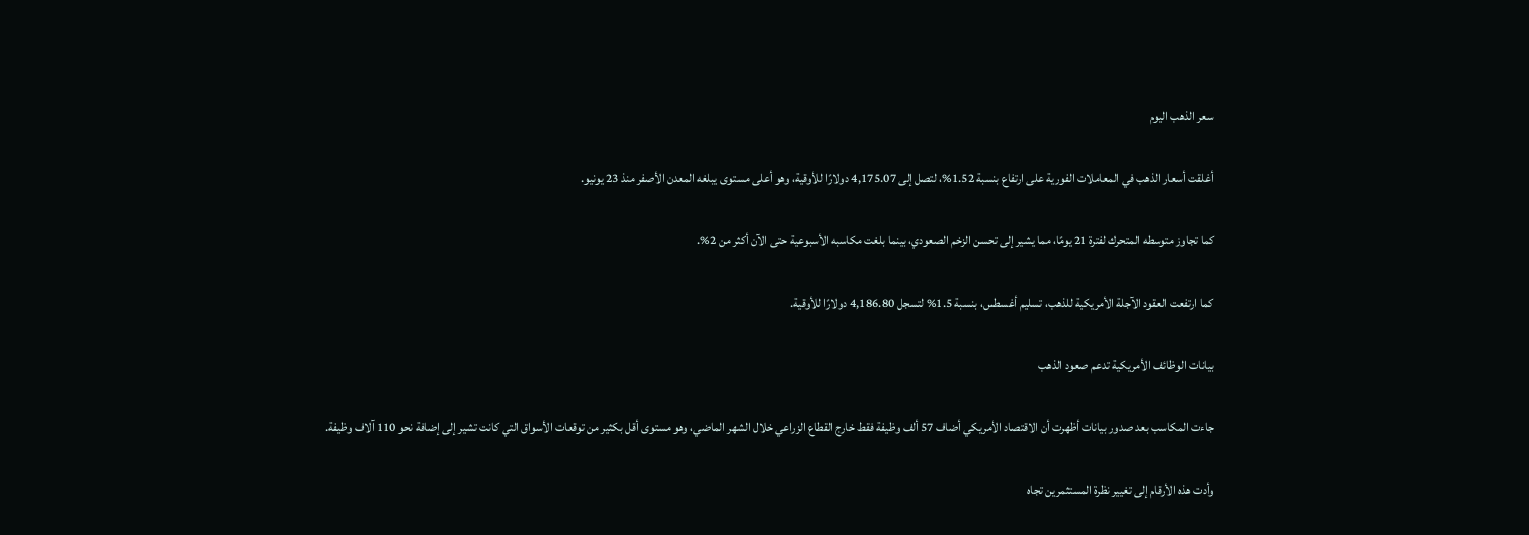سعر الذهب اليوم

أغلقت أسعار الذهب في المعاملات الفورية على ارتفاع بنسبة 1.52%، لتصل إلى 4,175.07 دولارًا للأوقية، وهو أعلى مستوى يبلغه المعدن الأصفر منذ 23 يونيو.

كما تجاوز متوسطه المتحرك لفترة 21 يومًا، مما يشير إلى تحسن الزخم الصعودي، بينما بلغت مكاسبه الأسبوعية حتى الآن أكثر من 2%.

كما ارتفعت العقود الآجلة الأمريكية للذهب، تسليم أغسطس، بنسبة 1.5% لتسجل 4,186.80 دولارًا للأوقية.

بيانات الوظائف الأمريكية تدعم صعود الذهب

جاءت المكاسب بعد صدور بيانات أظهرت أن الاقتصاد الأمريكي أضاف 57 ألف وظيفة فقط خارج القطاع الزراعي خلال الشهر الماضي، وهو مستوى أقل بكثير من توقعات الأسواق التي كانت تشير إلى إضافة نحو 110 آلاف وظيفة.

وأدت هذه الأرقام إلى تغيير نظرة المستثمرين تجاه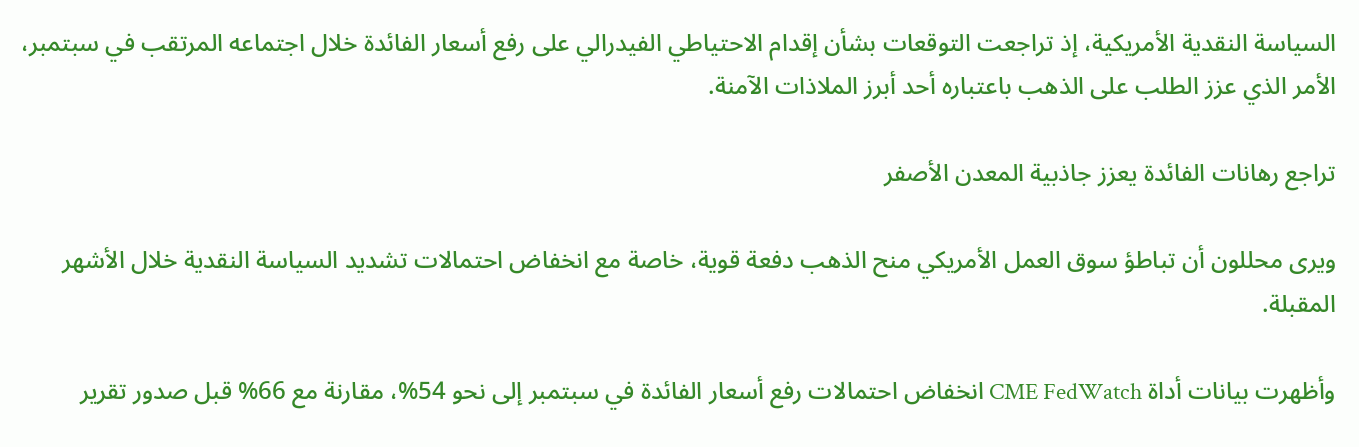السياسة النقدية الأمريكية، إذ تراجعت التوقعات بشأن إقدام الاحتياطي الفيدرالي على رفع أسعار الفائدة خلال اجتماعه المرتقب في سبتمبر، الأمر الذي عزز الطلب على الذهب باعتباره أحد أبرز الملاذات الآمنة.

تراجع رهانات الفائدة يعزز جاذبية المعدن الأصفر

ويرى محللون أن تباطؤ سوق العمل الأمريكي منح الذهب دفعة قوية، خاصة مع انخفاض احتمالات تشديد السياسة النقدية خلال الأشهر المقبلة.

وأظهرت بيانات أداة CME FedWatch انخفاض احتمالات رفع أسعار الفائدة في سبتمبر إلى نحو 54%، مقارنة مع 66% قبل صدور تقرير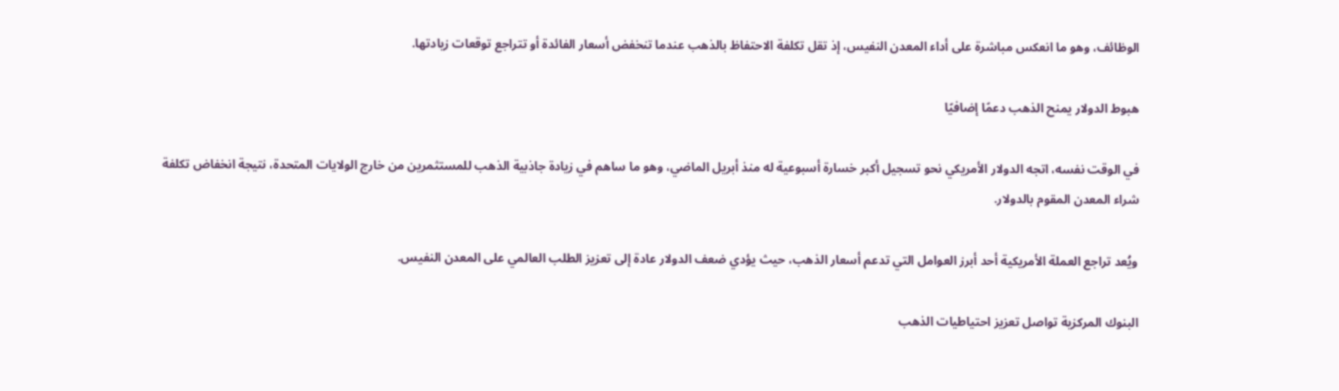الوظائف، وهو ما انعكس مباشرة على أداء المعدن النفيس، إذ تقل تكلفة الاحتفاظ بالذهب عندما تنخفض أسعار الفائدة أو تتراجع توقعات زيادتها.

هبوط الدولار يمنح الذهب دعمًا إضافيًا

في الوقت نفسه، اتجه الدولار الأمريكي نحو تسجيل أكبر خسارة أسبوعية له منذ أبريل الماضي، وهو ما ساهم في زيادة جاذبية الذهب للمستثمرين من خارج الولايات المتحدة، نتيجة انخفاض تكلفة شراء المعدن المقوم بالدولار.

ويُعد تراجع العملة الأمريكية أحد أبرز العوامل التي تدعم أسعار الذهب، حيث يؤدي ضعف الدولار عادة إلى تعزيز الطلب العالمي على المعدن النفيس.

البنوك المركزية تواصل تعزيز احتياطيات الذهب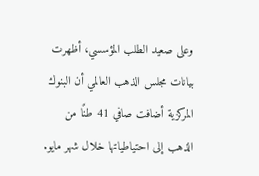وعلى صعيد الطلب المؤسسي، أظهرت بيانات مجلس الذهب العالمي أن البنوك المركزية أضافت صافي 41 طنًا من الذهب إلى احتياطياتها خلال شهر مايو.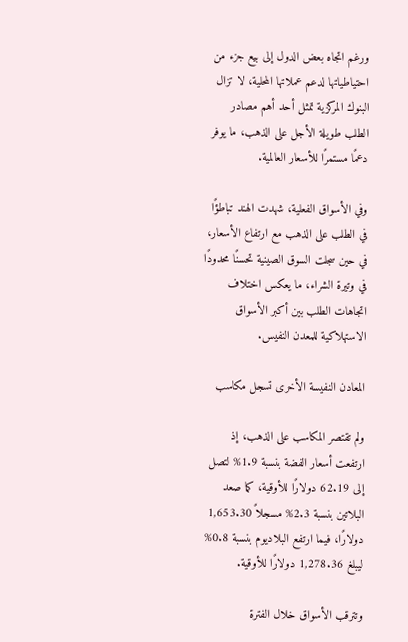ورغم اتجاه بعض الدول إلى بيع جزء من احتياطياتها لدعم عملاتها المحلية، لا تزال البنوك المركزية تمثل أحد أهم مصادر الطلب طويلة الأجل على الذهب، ما يوفر دعمًا مستمرًا للأسعار العالمية.

وفي الأسواق الفعلية، شهدت الهند تباطؤًا في الطلب على الذهب مع ارتفاع الأسعار، في حين سجلت السوق الصينية تحسنًا محدودًا في وتيرة الشراء، ما يعكس اختلاف اتجاهات الطلب بين أكبر الأسواق الاستهلاكية للمعدن النفيس.

المعادن النفيسة الأخرى تسجل مكاسب

ولم تقتصر المكاسب على الذهب، إذ ارتفعت أسعار الفضة بنسبة 1.9% لتصل إلى 62.19 دولارًا للأوقية، كما صعد البلاتين بنسبة 2.3% مسجلاً 1,653.30 دولارًا، فيما ارتفع البلاديوم بنسبة 0.8% ليبلغ 1,278.36 دولارًا للأوقية.

وتترقب الأسواق خلال الفترة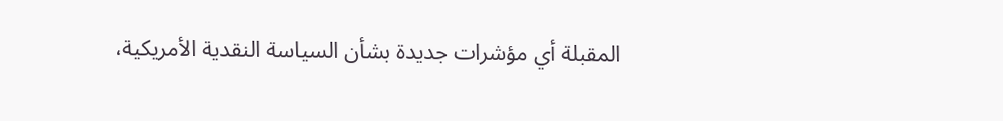المقبلة أي مؤشرات جديدة بشأن السياسة النقدية الأمريكية،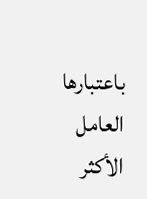باعتبارها العامل الأكثر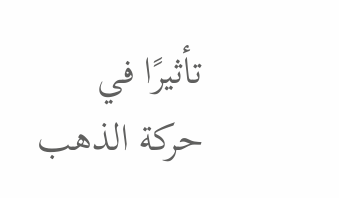تأثيرًا في حركة الذهب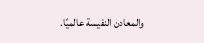والمعادن النفيسة عالميًا.